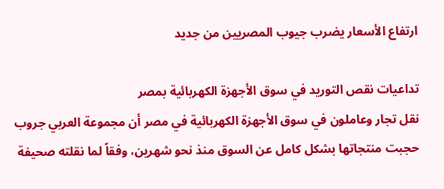ارتفاع الأسعار يضرب جيوب المصريين من جديد

تداعيات نقص التوريد في سوق الأجهزة الكهربائية بمصر
نقل تجار وعاملون في سوق الأجهزة الكهربائية في مصر أن مجموعة العربي جروب حجبت منتجاتها بشكل كامل عن السوق منذ نحو شهرين، وفقاً لما نقلته صحيفة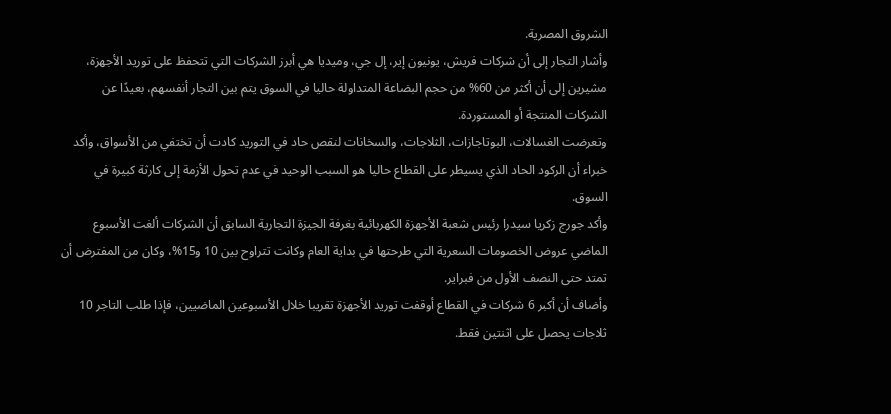الشروق المصرية.
وأشار التجار إلى أن شركات فريش، يونيون إير، إل جي، وميديا هي أبرز الشركات التي تتحفظ على توريد الأجهزة، مشيرين إلى أن أكثر من 60% من حجم البضاعة المتداولة حاليا في السوق يتم بين التجار أنفسهم، بعيدًا عن الشركات المنتجة أو المستوردة.
وتعرضت الغسالات، البوتاجازات، الثلاجات، والسخانات لنقص حاد في التوريد كادت أن تختفي من الأسواق، وأكد خبراء أن الركود الحاد الذي يسيطر على القطاع حاليا هو السبب الوحيد في عدم تحول الأزمة إلى كارثة كبيرة في السوق.
وأكد جورج زكريا سيدرا رئيس شعبة الأجهزة الكهربائية بغرفة الجيزة التجارية السابق أن الشركات ألغت الأسبوع الماضي عروض الخصومات السعرية التي طرحتها في بداية العام وكانت تتراوح بين 10 و15%، وكان من المفترض أن تمتد حتى النصف الأول من فبراير.
وأضاف أن أكبر 6 شركات في القطاع أوقفت توريد الأجهزة تقريبا خلال الأسبوعين الماضيين، فإذا طلب التاجر 10 ثلاجات يحصل على اثنتين فقط.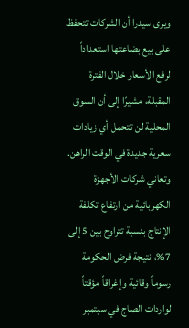ويرى سيدرا أن الشركات تتحفظ على بيع بضاعتها استعداداً لرفع الأسعار خلال الفترة المقبلة، مشيرًا إلى أن السوق المحلية لن تتحمل أي زيادات سعرية جديدة في الوقت الراهن.
وتعاني شركات الأجهزة الكهربائية من ارتفاع تكلفة الإنتاج بنسبة تتراوح بين 5 إلى 7%، نتيجة فرض الحكومة رسوماً وقائية وإغراقاً مؤقتاً لواردات الصاج في سبتمبر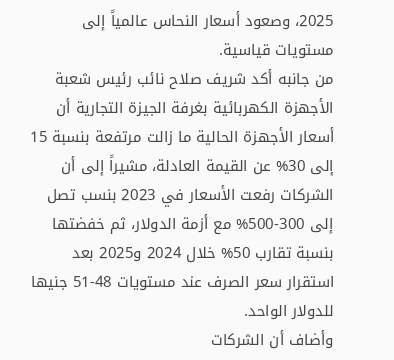2025، وصعود أسعار النحاس عالمياً إلى مستويات قياسية.
من جانبه أكد شريف صلاح نائب رئيس شعبة الأجهزة الكهربائية بغرفة الجيزة التجارية أن أسعار الأجهزة الحالية ما زالت مرتفعة بنسبة 15 إلى 30% عن القيمة العادلة، مشيراً إلى أن الشركات رفعت الأسعار في 2023 بنسب تصل إلى 300-500% مع أزمة الدولار، ثم خفضتها بنسبة تقارب 50% خلال 2024 و2025 بعد استقرار سعر الصرف عند مستويات 48-51 جنيها للدولار الواحد.
وأضاف أن الشركات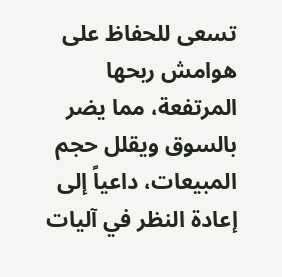تسعى للحفاظ على هوامش ربحها المرتفعة، مما يضر بالسوق ويقلل حجم المبيعات، داعياً إلى إعادة النظر في آليات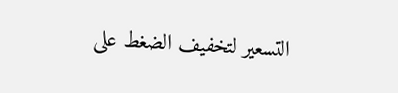التسعير لتخفيف الضغط على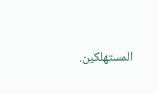المستهلكين.